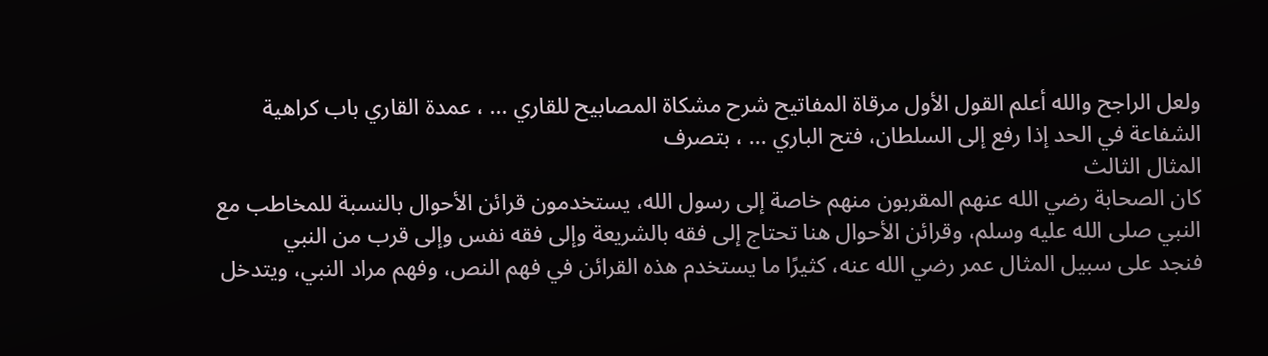ولعل الراجح والله أعلم القول الأول مرقاة المفاتيح شرح مشكاة المصابيح للقاري ... ، عمدة القاري باب كراهية الشفاعة في الحد إذا رفع إلى السلطان، فتح الباري ... ، بتصرف
المثال الثالث
كان الصحابة رضي الله عنهم المقربون منهم خاصة إلى رسول الله، يستخدمون قرائن الأحوال بالنسبة للمخاطب مع النبي صلى الله عليه وسلم، وقرائن الأحوال هنا تحتاج إلى فقه بالشريعة وإلى فقه نفس وإلى قرب من النبي
فنجد على سبيل المثال عمر رضي الله عنه، كثيرًا ما يستخدم هذه القرائن في فهم النص، وفهم مراد النبي، ويتدخل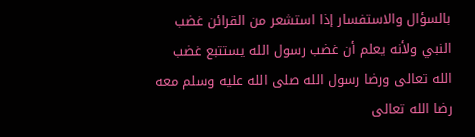بالسؤال والاستفسار إذا استشعر من القرائن غضب النبي ولأنه يعلم أن غضب رسول الله يستتبع غضب الله تعالى ورضا رسول الله صلى الله عليه وسلم معه رضا الله تعالى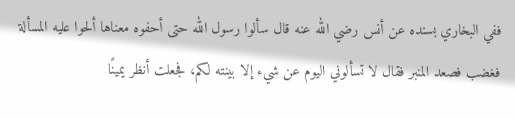ففي البخاري بسنده عن أنس رضي الله عنه قال سألوا رسول الله حتى أحفوه معناها ألحوا عليه المسألة فغضب فصعد المنبر فقال لا تسألوني اليوم عن شيء إلا بينته لكم، فجعلت أنظر يمينًا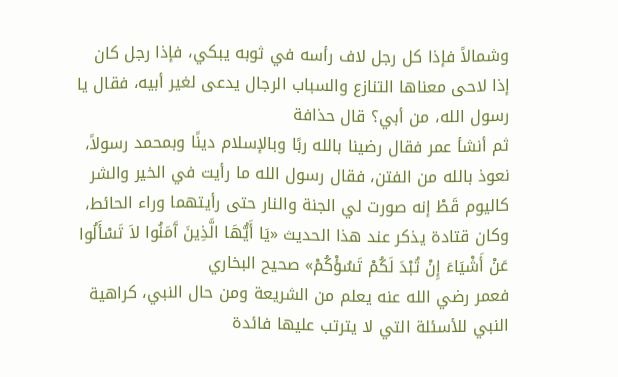وشمالاً فإذا كل رجل لاف رأسه في ثوبه يبكي، فإذا رجل كان إذا لاحى معناها التنازع والسباب الرجال يدعى لغير أبيه، فقال يا رسول الله، من أبي؟ قال حذافة
ثم أنشأ عمر فقال رضينا بالله ربًا وبالإسلام دينًا وبمحمد رسولاً، نعوذ بالله من الفتن، فقال رسول الله ما رأيت في الخير والشر كاليوم قَطْ إنه صورت لي الجنة والنار حتى رأيتهما وراء الحائط، وكان قتادة يذكر عند هذا الحديث «يَا أَيُّهَا الَّذِينَ آَمَنُوا لاَ تَسْأَلُوا عَنْ أَشْيَاءَ إِنْ تُبْدَ لَكُمْ تَسُؤْكُمْ» صحيح البخاري
فعمر رضي الله عنه يعلم من الشريعة ومن حال النبي، كراهية النبي للأسئلة التي لا يترتب عليها فائدة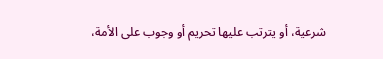شرعية، أو يترتب عليها تحريم أو وجوب على الأمة،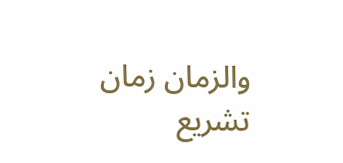والزمان زمان تشريع